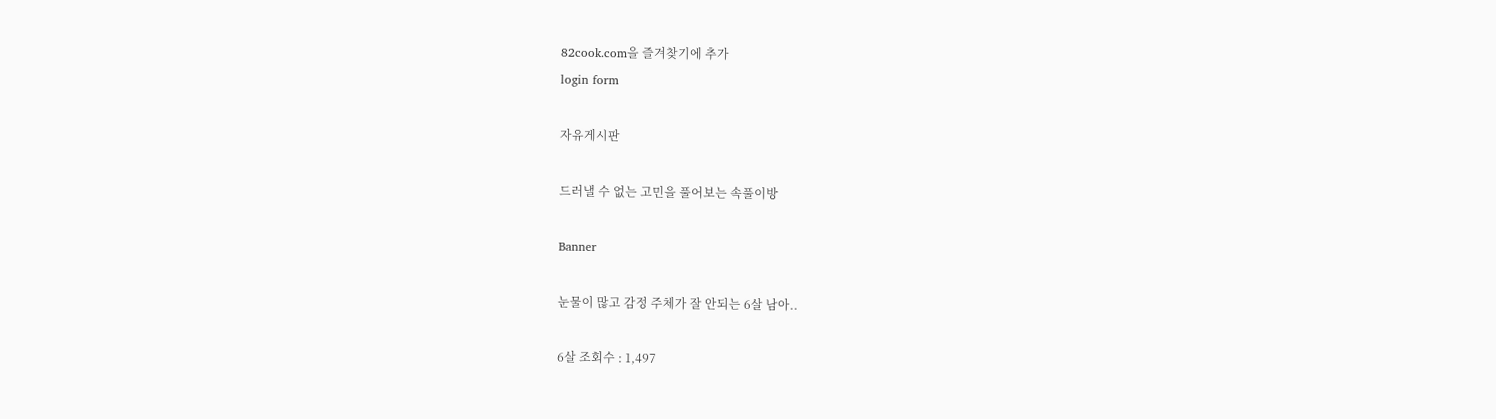82cook.com을 즐겨찾기에 추가
login form

자유게시판

드러낼 수 없는 고민을 풀어보는 속풀이방

Banner

눈물이 많고 감정 주체가 잘 안되는 6살 남아..

6살 조회수 : 1,497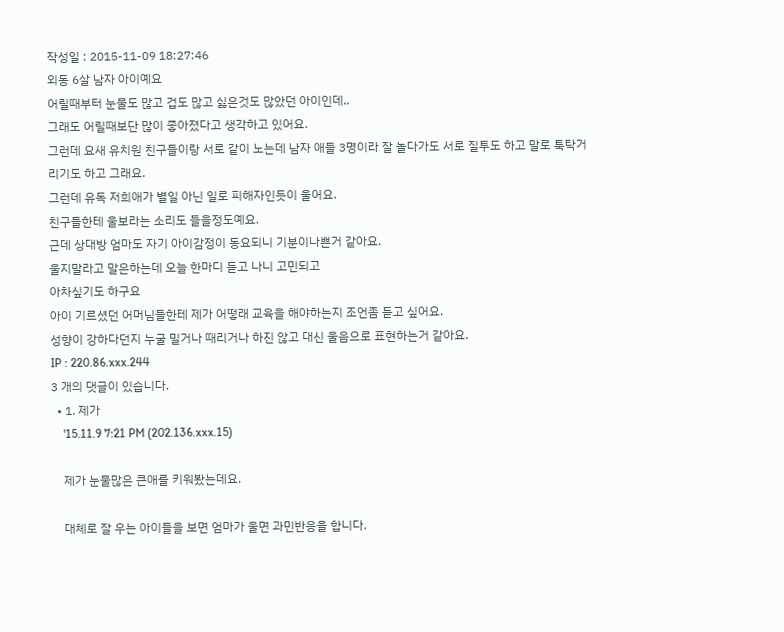작성일 : 2015-11-09 18:27:46
외동 6살 남자 아이예요
어릴때부터 눈물도 많고 겁도 많고 싫은것도 많았던 아이인데..
그래도 어릴때보단 많이 좋아졌다고 생각하고 있어요.
그런데 요새 유치원 친구들이랑 서로 같이 노는데 남자 애들 3명이라 잘 놀다가도 서로 질투도 하고 말로 툭탁거리기도 하고 그래요.
그런데 유독 저희애가 별일 아닌 일로 피해자인듯이 울어요.
친구들한테 울보라는 소리도 들을정도예요.
근데 상대방 엄마도 자기 아이감정이 동요되니 기분이나쁜거 같아요.
울지말라고 말은하는데 오늘 한마디 듣고 나니 고민되고
아차싶기도 하구요
아이 기르셨던 어머님들한테 제가 어떻래 교육을 해야하는지 조언좀 듣고 싶어요.
성향이 강하다던지 누굴 밀거나 때리거나 하진 않고 대신 울음으로 표현하는거 같아요.
IP : 220.86.xxx.244
3 개의 댓글이 있습니다.
  • 1. 제가
    '15.11.9 7:21 PM (202.136.xxx.15)

    제가 눈물많은 큰애를 키워봤는데요.

    대체로 잘 우는 아이들을 보면 엄마가 울면 과민반응을 합니다.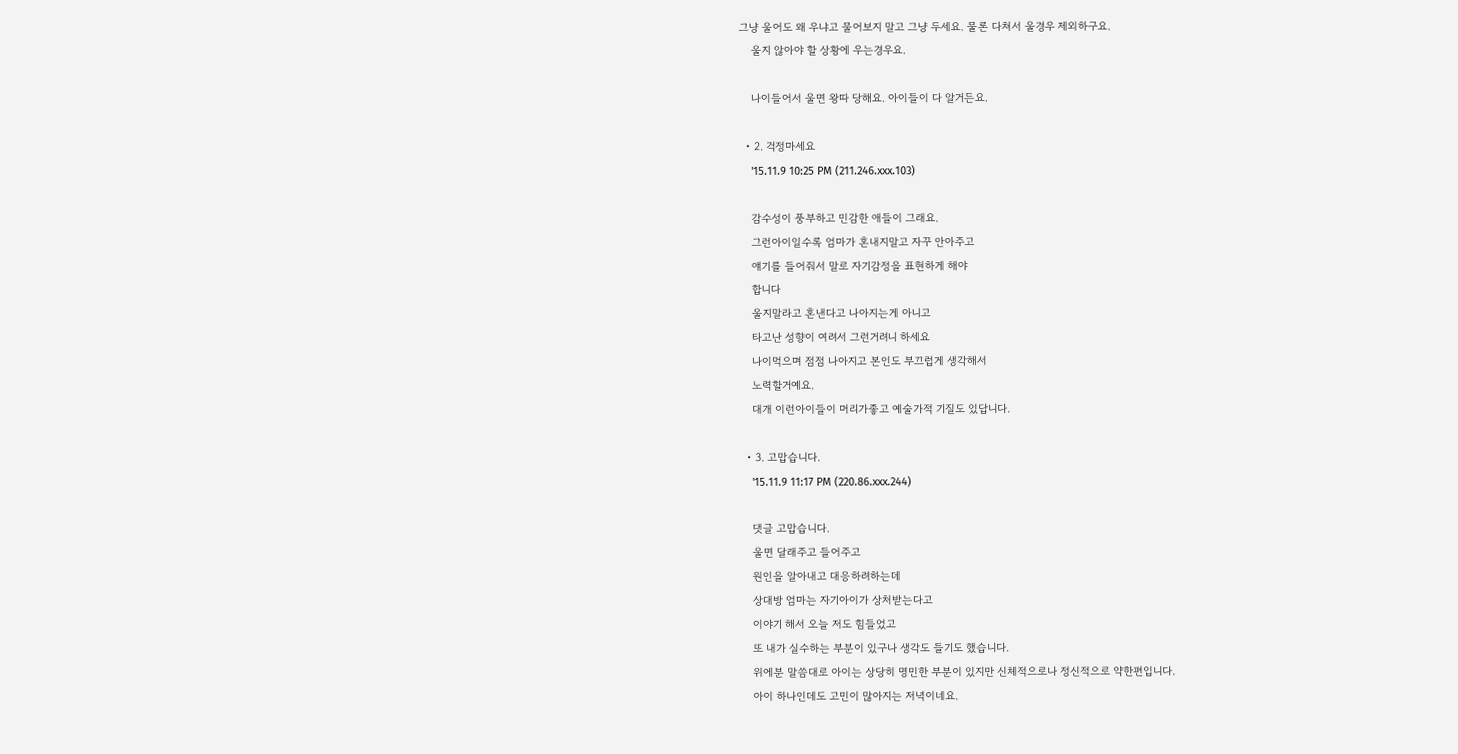그냥 울어도 왜 우냐고 물어보지 말고 그냥 두세요. 물론 다쳐서 울경우 제외하구요.
    울지 않아야 할 상황에 우는경우요.

    나이들어서 울면 왕따 당해요. 아이들이 다 알거든요.

  • 2. 걱정마세요
    '15.11.9 10:25 PM (211.246.xxx.103)

    감수성이 풍부하고 민감한 애들이 그래요.
    그런아이일수록 엄마가 혼내지말고 자꾸 안아주고
    얘기를 들어줘서 말로 자기감정을 표현하게 해야
    합니다
    울지말라고 혼낸다고 나아지는게 아니고
    타고난 성향이 여려서 그런거려니 하세요
    나이먹으며 점점 나아지고 본인도 부끄럽게 생각해서
    노력할거예요.
    대개 이런아이들이 머리가좋고 예술가적 기질도 있답니다.

  • 3. 고맙습니다.
    '15.11.9 11:17 PM (220.86.xxx.244)

    댓글 고맙습니다.
    울면 달래주고 들어주고
    원인을 알아내고 대응하려하는데
    상대방 엄마는 자기아이가 상처받는다고
    이야기 해서 오늘 저도 힘들었고
    또 내가 실수하는 부분이 있구나 생각도 들기도 했습니다.
    위에분 말씀대로 아이는 상당히 명민한 부분이 있지만 신체적으로나 정신적으로 약한편입니다.
    아이 하나인데도 고민이 많아지는 저녁이네요.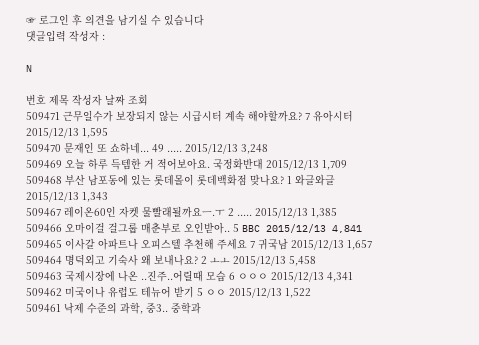☞ 로그인 후 의견을 남기실 수 있습니다
댓글입력 작성자 :

N

번호 제목 작성자 날짜 조회
509471 근무일수가 보장되지 않는 시급시터 계속 해야할까요? 7 유아시터 2015/12/13 1,595
509470 문재인 또 쇼하네... 49 ..... 2015/12/13 3,248
509469 오늘 하루 득템한 거 적어보아요. 국정화반대 2015/12/13 1,709
509468 부산 남포동에 있는 롯데몰이 롯데백화점 맞나요? 1 와글와글 2015/12/13 1,343
509467 레이온60인 자켓 물빨래될까요ㅡ.ㅜ 2 ..... 2015/12/13 1,385
509466 오마이걸 걸그룹 매춘부로 오인받아.. 5 BBC 2015/12/13 4,841
509465 이사갈 아파트나 오피스텔 추천해 주세요 7 귀국남 2015/12/13 1,657
509464 명덕외고 기숙사 왜 보내나요? 2 ㅗㅗ 2015/12/13 5,458
509463 국제시장에 나온 ..진주..어릴때 모습 6 ㅇㅇㅇ 2015/12/13 4,341
509462 미국이나 유럽도 테뉴어 받기 5 ㅇㅇ 2015/12/13 1,522
509461 낙제 수준의 과학, 중3.. 중학과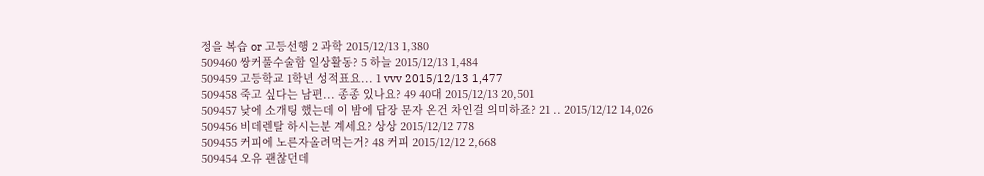정을 복습 or 고등선행 2 과학 2015/12/13 1,380
509460 쌍커풀수술함 일상활동? 5 하늘 2015/12/13 1,484
509459 고등학교 1학년 성적표요... 1 vvv 2015/12/13 1,477
509458 죽고 싶다는 남편... 종종 있나요? 49 40대 2015/12/13 20,501
509457 낮에 소개팅 했는데 이 밤에 답장 문자 온건 차인걸 의미하죠? 21 .. 2015/12/12 14,026
509456 비데렌탈 하시는분 계세요? 상상 2015/12/12 778
509455 커피에 노른자올려먹는거? 48 커피 2015/12/12 2,668
509454 오유 괜찮던데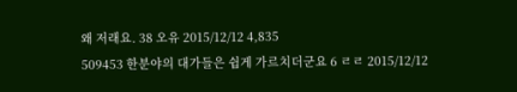왜 저래요. 38 오유 2015/12/12 4,835
509453 한분야의 대가들은 쉽게 가르치더군요 6 ㄹㄹ 2015/12/12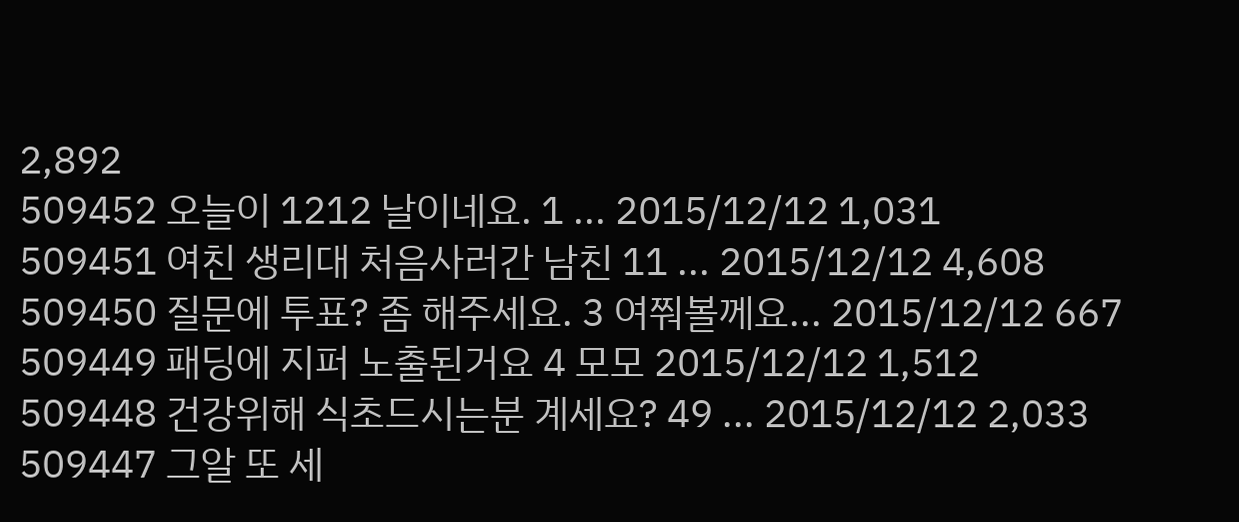2,892
509452 오늘이 1212 날이네요. 1 ... 2015/12/12 1,031
509451 여친 생리대 처음사러간 남친 11 ... 2015/12/12 4,608
509450 질문에 투표? 좀 해주세요. 3 여쭤볼께요... 2015/12/12 667
509449 패딩에 지퍼 노출된거요 4 모모 2015/12/12 1,512
509448 건강위해 식초드시는분 계세요? 49 ... 2015/12/12 2,033
509447 그알 또 세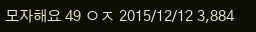모자해요 49 ㅇㅈ 2015/12/12 3,884